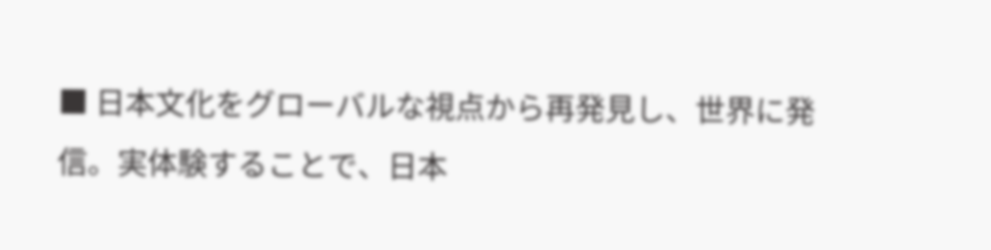■ 日本文化をグローバルな視点から再発見し、世界に発信。実体験することで、日本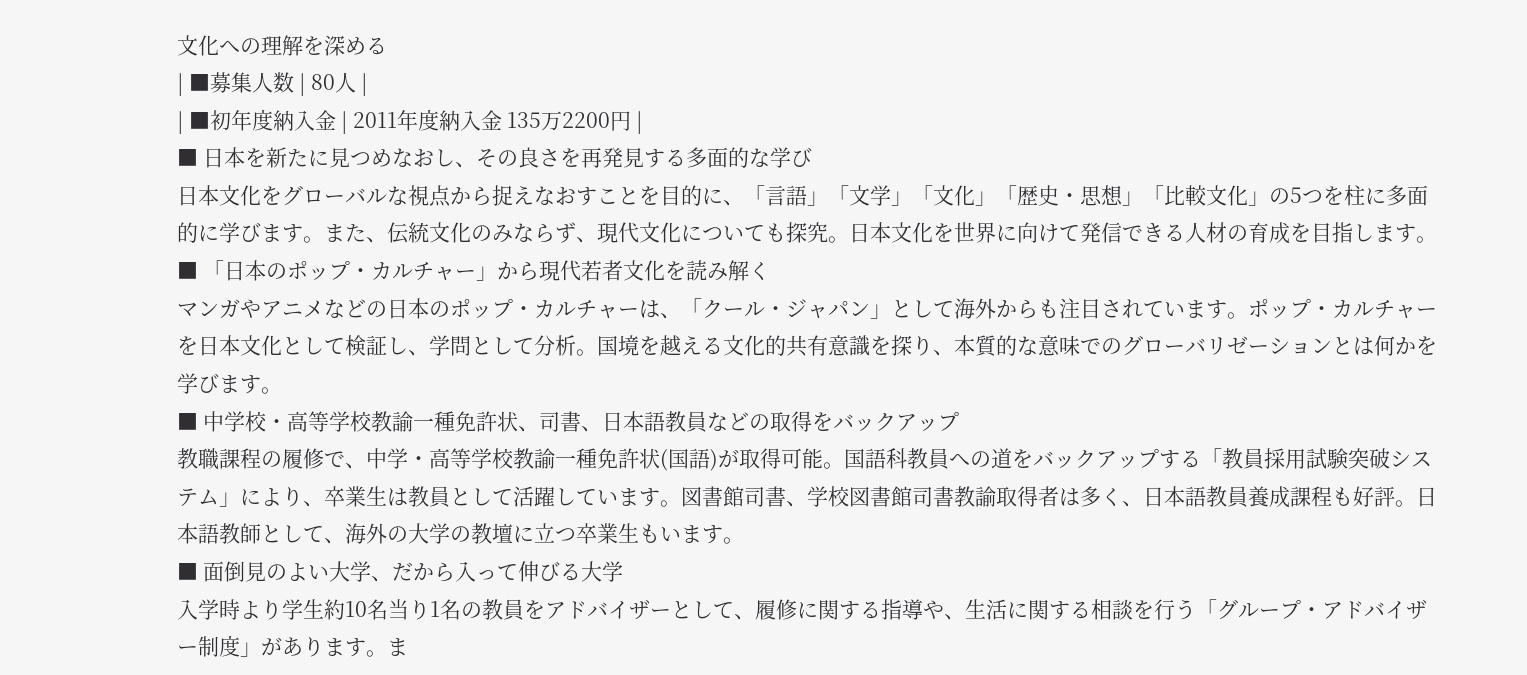文化への理解を深める
| ■募集人数 | 80人 |
| ■初年度納入金 | 2011年度納入金 135万2200円 |
■ 日本を新たに見つめなおし、その良さを再発見する多面的な学び
日本文化をグローバルな視点から捉えなおすことを目的に、「言語」「文学」「文化」「歴史・思想」「比較文化」の5つを柱に多面的に学びます。また、伝統文化のみならず、現代文化についても探究。日本文化を世界に向けて発信できる人材の育成を目指します。
■ 「日本のポップ・カルチャー」から現代若者文化を読み解く
マンガやアニメなどの日本のポップ・カルチャーは、「クール・ジャパン」として海外からも注目されています。ポップ・カルチャーを日本文化として検証し、学問として分析。国境を越える文化的共有意識を探り、本質的な意味でのグローバリゼーションとは何かを学びます。
■ 中学校・高等学校教諭一種免許状、司書、日本語教員などの取得をバックアップ
教職課程の履修で、中学・高等学校教諭一種免許状(国語)が取得可能。国語科教員への道をバックアップする「教員採用試験突破システム」により、卒業生は教員として活躍しています。図書館司書、学校図書館司書教諭取得者は多く、日本語教員養成課程も好評。日本語教師として、海外の大学の教壇に立つ卒業生もいます。
■ 面倒見のよい大学、だから入って伸びる大学
入学時より学生約10名当り1名の教員をアドバイザーとして、履修に関する指導や、生活に関する相談を行う「グループ・アドバイザー制度」があります。ま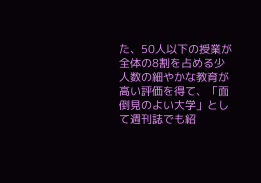た、50人以下の授業が全体の8割を占める少人数の細やかな教育が高い評価を得て、「面倒見のよい大学」として週刊誌でも紹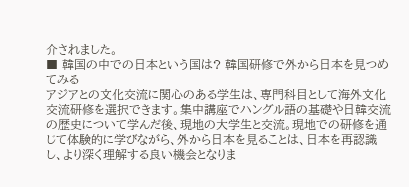介されました。
■ 韓国の中での日本という国は? 韓国研修で外から日本を見つめてみる
アジアとの文化交流に関心のある学生は、専門科目として海外文化交流研修を選択できます。集中講座でハングル語の基礎や日韓交流の歴史について学んだ後、現地の大学生と交流。現地での研修を通じて体験的に学びながら、外から日本を見ることは、日本を再認識し、より深く理解する良い機会となりま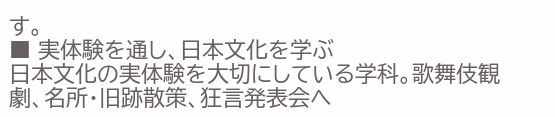す。
■ 実体験を通し、日本文化を学ぶ
日本文化の実体験を大切にしている学科。歌舞伎観劇、名所・旧跡散策、狂言発表会へ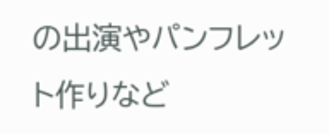の出演やパンフレット作りなど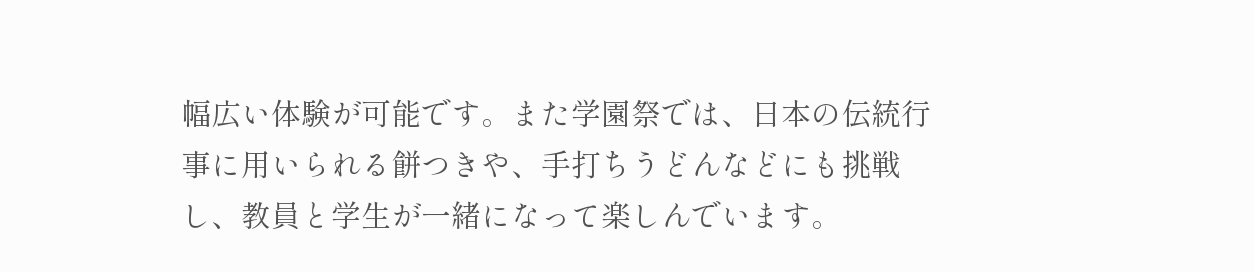幅広い体験が可能です。また学園祭では、日本の伝統行事に用いられる餅つきや、手打ちうどんなどにも挑戦し、教員と学生が一緒になって楽しんでいます。